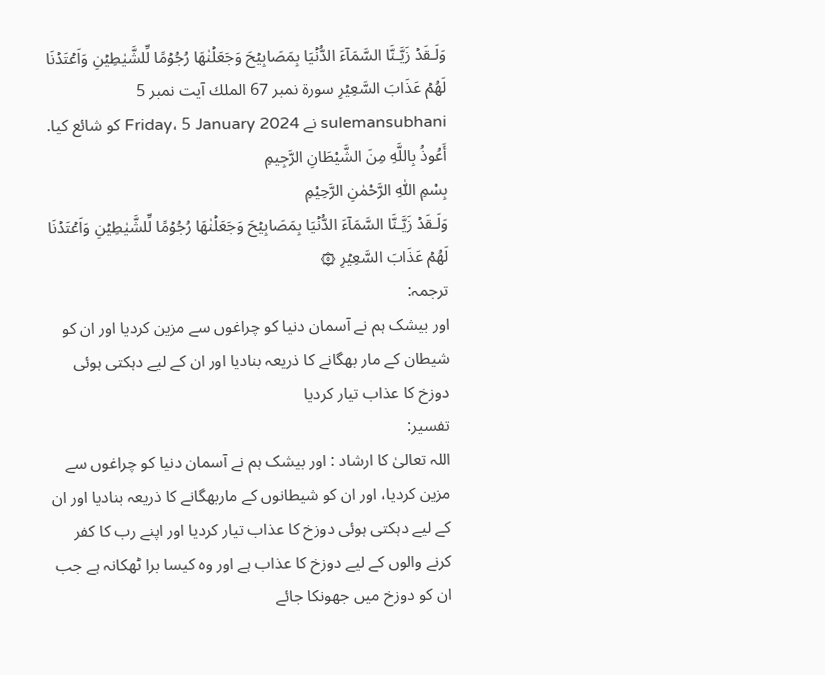وَلَـقَدۡ زَيَّـنَّا السَّمَآءَ الدُّنۡيَا بِمَصَابِيۡحَ وَجَعَلۡنٰهَا رُجُوۡمًا لِّلشَّيٰطِيۡنِ وَاَعۡتَدۡنَا لَهُمۡ عَذَابَ السَّعِيۡرِ سورۃ نمبر 67 الملك آیت نمبر 5
sulemansubhani نے Friday، 5 January 2024 کو شائع کیا.
أَعُوذُ بِاللَّهِ مِنَ الشَّيْطَانِ الرَّجِيمِ
بِسْمِ اللّٰهِ الرَّحْمٰنِ الرَّحِيْمِ
وَلَـقَدۡ زَيَّـنَّا السَّمَآءَ الدُّنۡيَا بِمَصَابِيۡحَ وَجَعَلۡنٰهَا رُجُوۡمًا لِّلشَّيٰطِيۡنِ وَاَعۡتَدۡنَا لَهُمۡ عَذَابَ السَّعِيۡرِ ۞
ترجمہ:
اور بیشک ہم نے آسمان دنیا کو چراغوں سے مزین کردیا اور ان کو شیطان کے مار بھگانے کا ذریعہ بنادیا اور ان کے لیے دہکتی ہوئی دوزخ کا عذاب تیار کردیا
تفسیر:
اللہ تعالیٰ کا ارشاد : اور بیشک ہم نے آسمان دنیا کو چراغوں سے مزین کردیا، اور ان کو شیطانوں کے ماربھگانے کا ذریعہ بنادیا اور ان کے لیے دہکتی ہوئی دوزخ کا عذاب تیار کردیا اور اپنے رب کا کفر کرنے والوں کے لیے دوزخ کا عذاب ہے اور وہ کیسا برا ٹھکانہ ہے جب ان کو دوزخ میں جھونکا جائے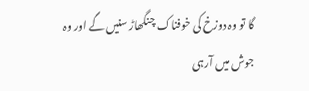گا تو وہ دوزخ کی خوفناک چنگھاڑ سنیں گے اور وہ جوش میں آرہی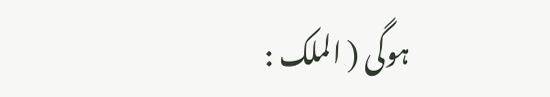ہوگی ( الملک :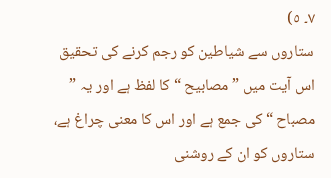٧۔ ٥)
ستاروں سے شیاطین کو رجم کرنے کی تحقیق
اس آیت میں ” مصابیح “ کا لفظ ہے اور یہ ” مصباح “ کی جمع ہے اور اس کا معنی چراغ ہے، ستاروں کو ان کے روشنی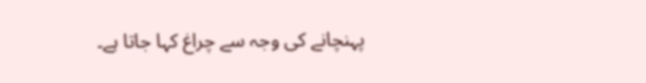پہنچانے کی وجہ سے چراغ کہا جاتا ہے۔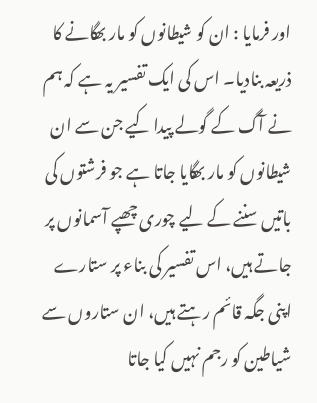اور فرمایا : ان کو شیطانوں کو مار بھگانے کا ذریعہ بنادیا۔ اس کی ایک تفسیر یہ ہے کہ ہم نے آگ کے گولے پیدا کیے جن سے ان شیطانوں کو مار بھگایا جاتا ہے جو فرشتوں کی باتیں سننے کے لیے چوری چھپے آسمانوں پر جاتے ہیں، اس تفسیر کی بناء پر ستارے اپنی جگہ قائم رہتے ہیں، ان ستاروں سے شیاطین کو رجم نہیں کیا جاتا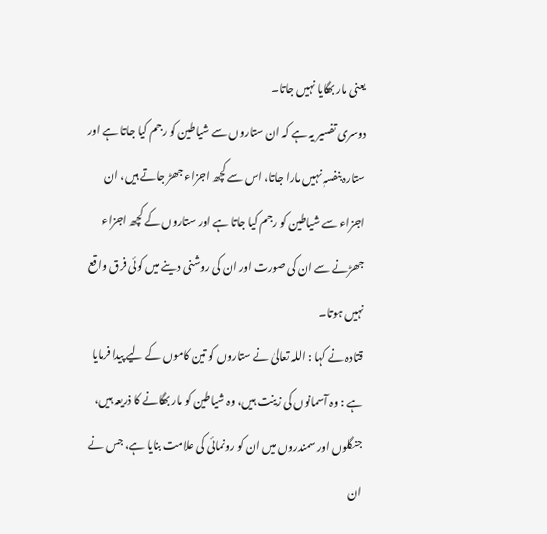یعنی مار بھگایا نہیں جاتا۔
دوسری تفسیر یہ ہے کہ ان ستاروں سے شیاطین کو رجم کیا جاتا ہے اور ستارہ بنفسہٖ نہیں مارا جاتا، اس سے کچھ اجزاء جھڑ جاتے ہیں، ان اجزاء سے شیاطین کو رجم کیا جاتا ہے اور ستاروں کے کچھ اجزاء جھڑنے سے ان کی صورت اور ان کی روشنی دینے میں کوئی فرق واقع نہیں ہوتا۔
قتادہ نے کہا : اللہ تعالیٰ نے ستاروں کو تین کاموں کے لیے پیدا فرمایا ہے : وہ آسمانوں کی زینت ہیں، وہ شیاطین کو مار بھگانے کا ذریعہ ہیں، جنگلوں اور سمندروں میں ان کو رونمائی کی علامت بنایا ہے، جس نے ان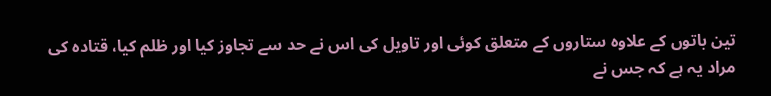تین باتوں کے علاوہ ستاروں کے متعلق کوئی اور تاویل کی اس نے حد سے تجاوز کیا اور ظلم کیا، قتادہ کی مراد یہ ہے کہ جس نے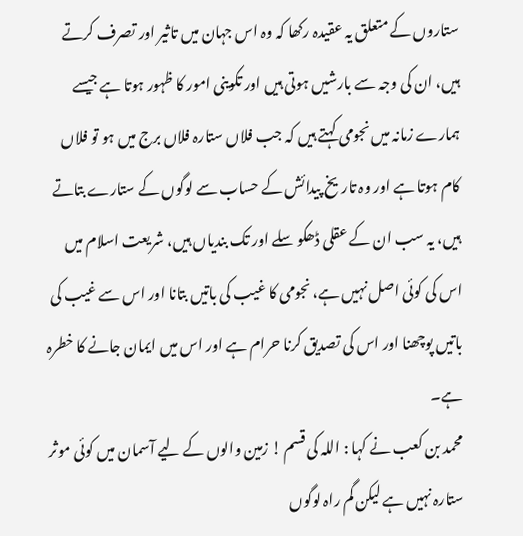ستاروں کے متعلق یہ عقیدہ رکھا کہ وہ اس جہان میں تاثیر اور تصرف کرتے ہیں، ان کی وجہ سے بارشیں ہوتی ہیں اور تکوینی امور کا ظہور ہوتا ہے جیسے ہمارے زمانہ میں نجومی کہتے ہیں کہ جب فلاں ستارہ فلاں برج میں ہو تو فلاں کام ہوتا ہے اور وہ تاریخ پیدائش کے حساب سے لوگوں کے ستارے بتاتے ہیں، یہ سب ان کے عقلی ڈھکو سلے اور تک بندیاں ہیں، شریعت اسلام میں اس کی کوئی اصل نہیں ہے، نجومی کا غیب کی باتیں بتانا اور اس سے غیب کی باتیں پوچھنا اور اس کی تصدیق کرنا حرام ہے اور اس میں ایمان جانے کا خطرہ ہے۔
محمد بن کعب نے کہا : اللہ کی قسم ! زمین والوں کے لیے آسمان میں کوئی موثر ستارہ نہیں ہے لیکن گم راہ لوگوں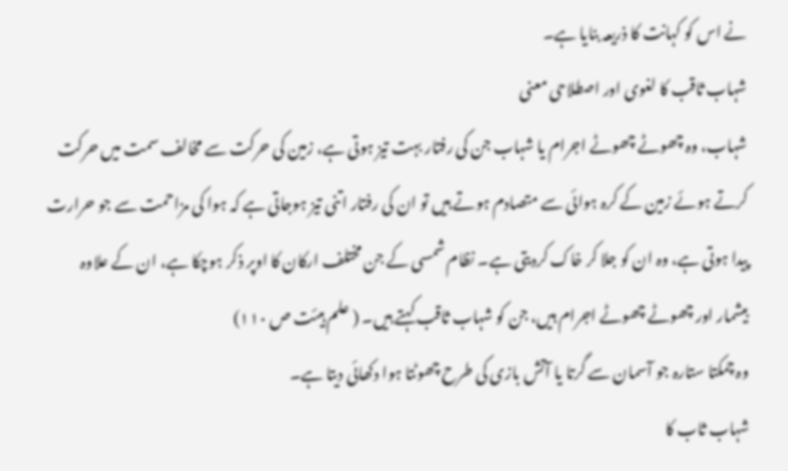نے اس کو کہانت کا ذریعہ بنایا ہے۔
شہاب ثاقب کا لغوی اور اصطلاحی معنی
شہاب، وہ چھوٹے چھوٹے اجرام یا شہاب جن کی رفتار بہت تیز ہوتی ہے، زمین کی حرکت سے مخالف سمت میں حرکت کرتے ہوئے زمین کے کرہ ہوائی سے متصادم ہوتے ہیں تو ان کی رفتار اتنی تیز ہوجاتی ہے کہ ہوا کی مزاحمت سے جو حرارت پیدا ہوتی ہے، وہ ان کو جلا کر خاک کردیتی ہے۔ نظام شمسی کے جن مختلف ارکان کا اوپر ذکر ہوچکا ہے، ان کے علاوہ بیشمار اور چھوٹے چھوٹے اجرام ہیں، جن کو شہاب ثاقب کہتے ہیں۔ ( علم ہیئت ص ١١٠)
وہ چمکتا ستارہ جو آسمان سے گرتا یا آتش بازی کی طرح چھوٹتا ہوا دکھائی دیتا ہے۔
شہاب ثاب کا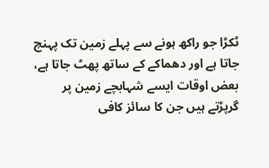ٹکڑا جو راکھ ہونے سے پہلے زمین تک پہنچ جاتا ہے اور دھماکے کے ساتھ پھٹ جاتا ہے، بعض اوقات ایسے شہابچے زمین پر گرپڑتے ہیں جن کا سائز کافی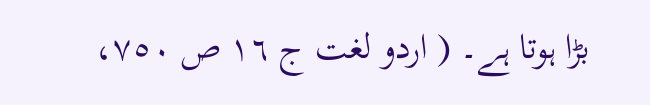بڑا ہوتا ہے۔ ( اردو لغت ج ١٦ ص ٧٥٠،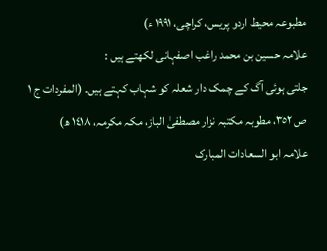مطبوعہ محیط اردو پریس، کراچی، ١٩٩١ ء)
علامہ حسین بن محمد راغب اصفہانی لکھتے ہیں :
جلتی ہوئی آگ کے چمک دار شعلہ کو شہاب کہتے ہیں۔ (المفردات ج ١ ص ٣٥٢، مطوبہ مکتبہ نزار مصطفیٰ الباز، مکہ مکرمہ، ١٤١٨ ھ)
علامہ ابو السعادات المبارک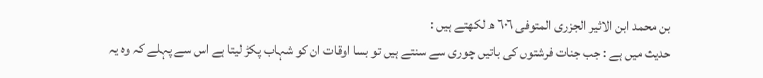بن محمد ابن الاثیر الجزری المتوفی ٦٠٦ ھ لکھتے ہیں :
حدیث میں ہے : جب جنات فرشتوں کی باتیں چوری سے سنتے ہیں تو بسا اوقات ان کو شہاب پکڑ لیتا ہے اس سے پہلے کہ وہ یہ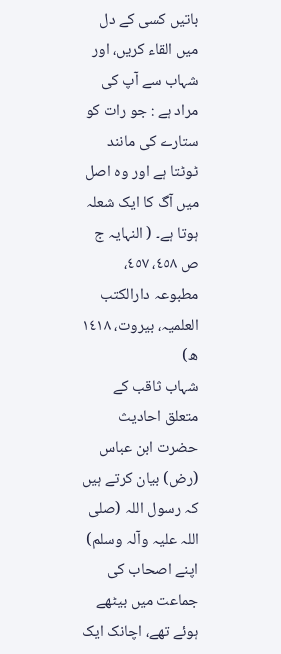باتیں کسی کے دل میں القاء کریں، اور شہاب سے آپ کی مراد ہے : جو رات کو ستارے کی مانند ٹوٹتا ہے اور وہ اصل میں آگ کا ایک شعلہ ہوتا ہے۔ ( النہایہ ج ص ٤٥٨، ٤٥٧، مطبوعہ دارالکتب العلمیہ، بیروت، ١٤١٨ ھ)
شہاب ثاقب کے متعلق احادیث
حضرت ابن عباس (رض) بیان کرتے ہیں کہ رسول اللہ (صلی اللہ علیہ وآلہ وسلم) اپنے اصحاب کی جماعت میں بیٹھے ہوئے تھے، اچانک ایک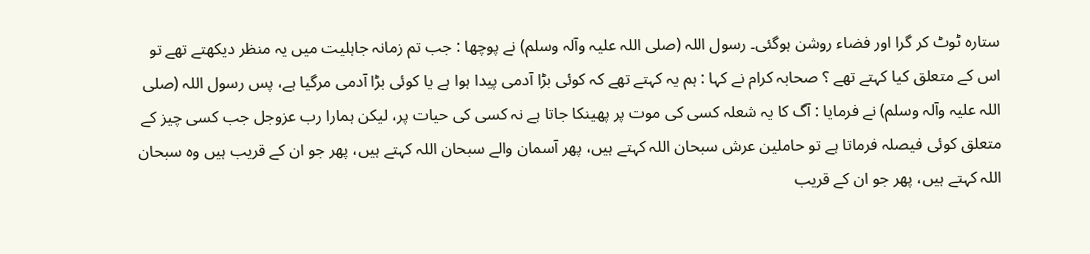ستارہ ٹوٹ کر گرا اور فضاء روشن ہوگئی۔ رسول اللہ (صلی اللہ علیہ وآلہ وسلم) نے پوچھا : جب تم زمانہ جاہلیت میں یہ منظر دیکھتے تھے تو اس کے متعلق کیا کہتے تھے ؟ صحابہ کرام نے کہا : ہم یہ کہتے تھے کہ کوئی بڑا آدمی پیدا ہوا ہے یا کوئی بڑا آدمی مرگیا ہے، پس رسول اللہ (صلی اللہ علیہ وآلہ وسلم) نے فرمایا : آگ کا یہ شعلہ کسی کی موت پر پھینکا جاتا ہے نہ کسی کی حیات پر، لیکن ہمارا رب عزوجل جب کسی چیز کے متعلق کوئی فیصلہ فرماتا ہے تو حاملین عرش سبحان اللہ کہتے ہیں، پھر آسمان والے سبحان اللہ کہتے ہیں، پھر جو ان کے قریب ہیں وہ سبحان اللہ کہتے ہیں، پھر جو ان کے قریب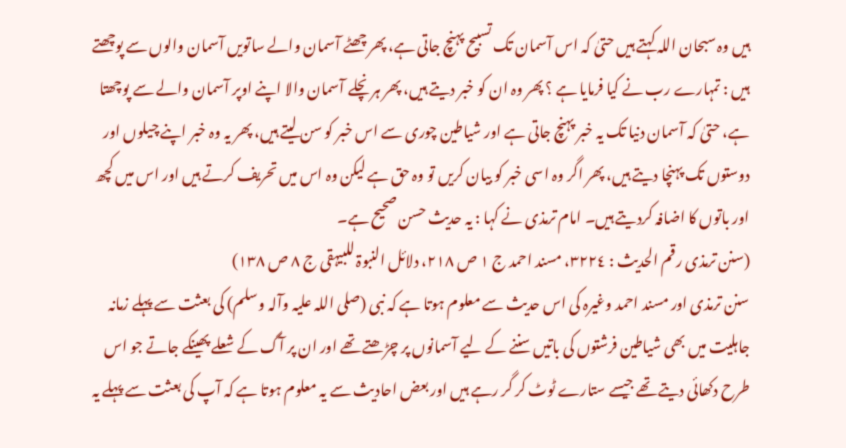ہیں وہ سبحان اللہ کہتے ہیں حتیٰ کہ اس آسمان تک تسبیح پہنچ جاتی ہے، پھر چھٹے آسمان والے ساتویں آسمان والوں سے پوچھتے ہیں : تمہارے رب نے کیا فرمایا ہے ؟ پھر وہ ان کو خبر دیتے ہیں، پھر ہر نچلے آسمان والا اپنے اوپر آسمان والے سے پوچھتا ہے، حتیٰ کہ آسمان دنیا تک یہ خبر پہنچ جاتی ہے اور شیاطین چوری سے اس خبر کو سن لیتے ہیں، پھر یہ وہ خبر اپنے چیلوں اور دوستوں تک پہنچا دیتے ہیں، پھر اگر وہ اسی خبر کو بیان کریں تو وہ حق ہے لیکن وہ اس میں تحریف کرتے ہیں اور اس میں کچھ اور باتوں کا اضافہ کردیتے ہیں۔ امام ترمذی نے کہا : یہ حدیث حسن صحیح ہے۔
(سنن ترمذی رقم الحدیث : ٣٢٢٤، مسند احمد ج ١ ص ٢١٨، دلائل النبوۃ للبیہقی ج ٨ ص ١٣٨)
سنن ترمذی اور مسند احمد وغیرہ کی اس حدیث سے معلوم ہوتا ہے کہ نبی (صلی اللہ علیہ وآلہ وسلم) کی بعثت سے پہلے زمانہ جاہلیت میں بھی شیاطین فرشتوں کی باتیں سننے کے لیے آسمانوں پر چڑھتے تھے اور ان پر آگ کے شعلے پھینکے جاتے جو اس طرح دکھائی دیتے تھے جیسے ستارے ٹوٹ کر گر رہے ہیں اور بعض احادیث سے یہ معلوم ہوتا ہے کہ آپ کی بعثت سے پہلے یہ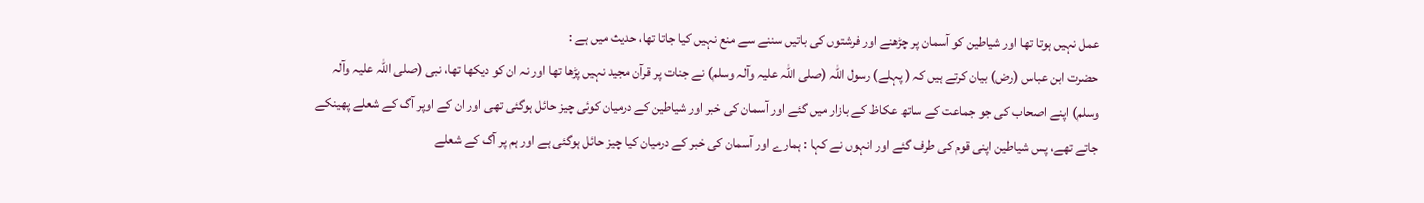عمل نہیں ہوتا تھا اور شیاطین کو آسمان پر چڑھنے اور فرشتوں کی باتیں سننے سے منع نہیں کیا جاتا تھا، حدیث میں ہے :
حضرت ابن عباس (رض) بیان کرتے ہیں کہ ( پہلے) رسول اللہ (صلی اللہ علیہ وآلہ وسلم) نے جنات پر قرآن مجید نہیں پڑھا تھا اور نہ ان کو دیکھا تھا، نبی (صلی اللہ علیہ وآلہ وسلم) اپنے اصحاب کی جو جماعت کے ساتھ عکاظ کے بازار میں گئے اور آسمان کی خبر اور شیاطین کے درمیان کوئی چیز حائل ہوگئی تھی اور ان کے اوپر آگ کے شعلے پھینکے جاتے تھے، پس شیاطین اپنی قوم کی طرف گئے اور انہوں نے کہا : ہمارے اور آسمان کی خبر کے درمیان کیا چیز حائل ہوگئی ہے اور ہم پر آگ کے شعلے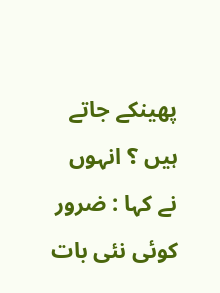پھینکے جاتے ہیں ؟ انہوں نے کہا : ضرور کوئی نئی بات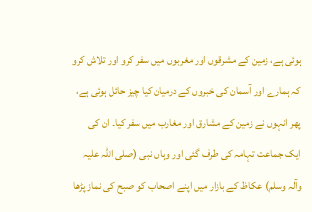ہوئی ہے، زمین کے مشرقوں اور مغربوں میں سفر کرو اور تلاش کرو کہ ہمارے اور آسمان کی خبروں کے درمیان کیا چیز حائل ہوئی ہے، پھر انہوں نے زمین کے مشارق اور مغارب میں سفر کیا۔ ان کی ایک جماعت تہامہ کی طرف گئی اور وہاں نبی (صلی اللہ علیہ وآلہ وسلم) عکاظ کے بازار میں اپنے اصحاب کو صبح کی نماز پڑھا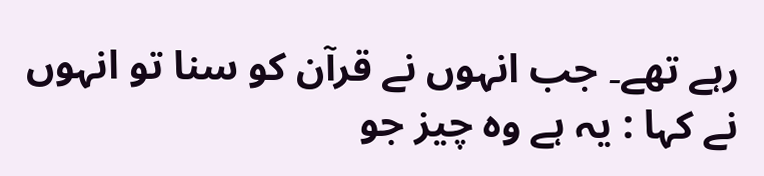رہے تھے۔ جب انہوں نے قرآن کو سنا تو انہوں نے کہا : یہ ہے وہ چیز جو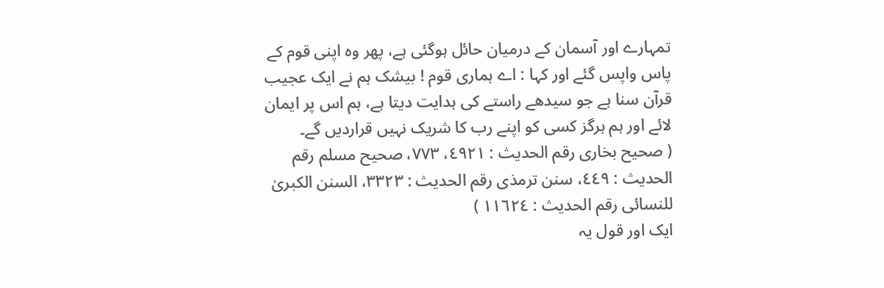تمہارے اور آسمان کے درمیان حائل ہوگئی ہے، پھر وہ اپنی قوم کے پاس واپس گئے اور کہا : اے ہماری قوم ! بیشک ہم نے ایک عجیب قرآن سنا ہے جو سیدھے راستے کی ہدایت دیتا ہے، ہم اس پر ایمان لائے اور ہم ہرگز کسی کو اپنے رب کا شریک نہیں قراردیں گے۔
( صحیح بخاری رقم الحدیث : ٤٩٢١، ٧٧٣، صحیح مسلم رقم الحدیث : ٤٤٩، سنن ترمذی رقم الحدیث : ٣٣٢٣، السنن الکبریٰ للنسائی رقم الحدیث : ١١٦٢٤ )
ایک اور قول یہ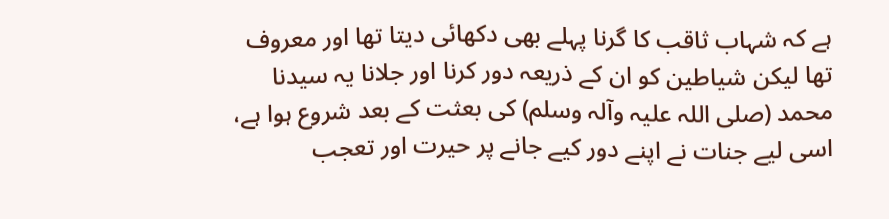ہے کہ شہاب ثاقب کا گرنا پہلے بھی دکھائی دیتا تھا اور معروف تھا لیکن شیاطین کو ان کے ذریعہ دور کرنا اور جلانا یہ سیدنا محمد (صلی اللہ علیہ وآلہ وسلم) کی بعثت کے بعد شروع ہوا ہے، اسی لیے جنات نے اپنے دور کیے جانے پر حیرت اور تعجب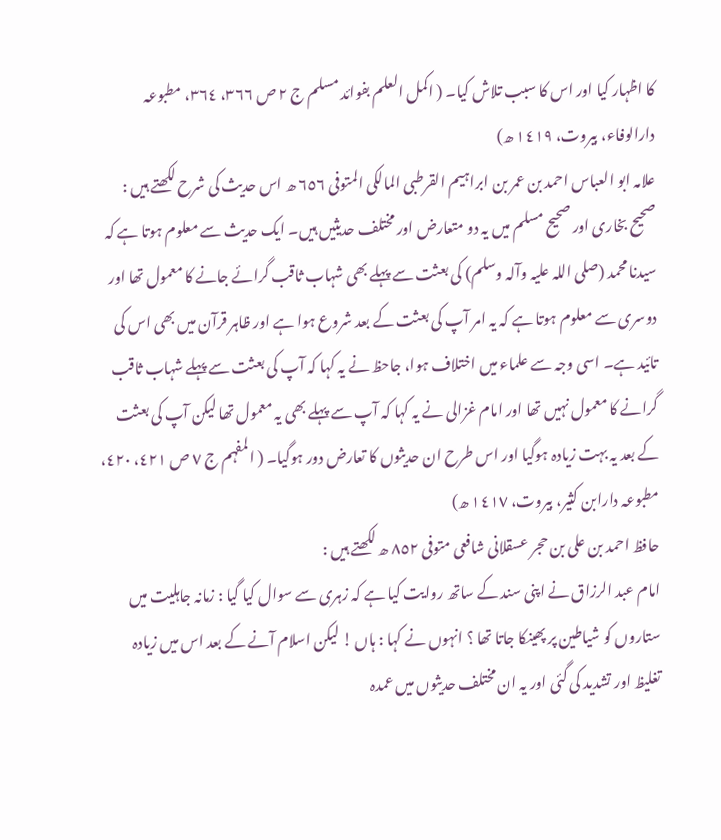کا اظہار کیا اور اس کا سبب تلاش کیا۔ ( اکمل العلم بفوائد مسلم ج ٢ ص ٣٦٦، ٣٦٤، مطبوعہ دارالوفاء، بیروت، ١٤١٩ ھ)
علامہ ابو العباس احمد بن عمر بن ابراہیم القرطبی المالکی المتوفی ٦٥٦ ھ اس حدیث کی شرح لکھتے ہیں :
صحیح بخاری اور صحیح مسلم میں یہ دو متعارض اور مختلف حدیثیں ہیں۔ ایک حدیث سے معلوم ہوتا ہے کہ سیدنا محمد (صلی اللہ علیہ وآلہ وسلم) کی بعثت سے پہلے بھی شہاب ثاقب گرائے جانے کا معمول تھا اور دوسری سے معلوم ہوتا ہے کہ یہ امر آپ کی بعثت کے بعد شروع ہوا ہے اور ظاہر قرآن میں بھی اس کی تائید ہے۔ اسی وجہ سے علماء میں اختلاف ہوا، جاحظ نے یہ کہا کہ آپ کی بعثت سے پہلے شہاب ثاقب گرانے کا معمول نہیں تھا اور امام غزالی نے یہ کہا کہ آپ سے پہلے بھی یہ معمول تھا لیکن آپ کی بعثت کے بعد یہ بہت زیادہ ہوگیا اور اس طرح ان حدیثوں کا تعارض دور ہوگیا۔ ( المفہم ج ٧ ص ٤٢١، ٤٢٠، مطبوعہ دارابن کثیر، بیروت، ١٤١٧ ھ)
حافظ احمد بن علی بن حجر عسقلانی شافعی متوفی ٨٥٢ ھ لکھتے ہیں :
امام عبد الرزاق نے اپنی سند کے ساتھ روایت کیا ہے کہ زہری سے سوال کیا گیا : زمانہ جاہلیت میں ستاروں کو شیاطین پر پھینکا جاتا تھا ؟ انہوں نے کہا : ہاں ! لیکن اسلام آنے کے بعد اس میں زیادہ تغلیظ اور تشدید کی گئی اور یہ ان مختلف حدیثوں میں عمدہ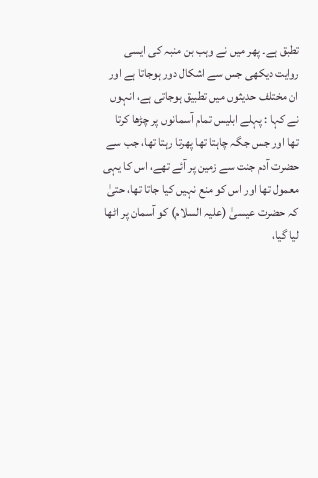تطبق ہے۔ پھر میں نے وہب بن منبہ کی ایسی روایت دیکھی جس سے اشکال دور ہوجاتا ہے اور ان مختلف حدیثوں میں تطبیق ہوجاتی ہے، انہوں نے کہا : پہلے ابلیس تمام آسمانوں پر چڑھا کرتا تھا اور جس جگہ چاہتا تھا پھرتا رہتا تھا، جب سے حضرت آدم جنت سے زمین پر آئے تھے، اس کا یہی معمول تھا اور اس کو منع نہیں کیا جاتا تھا، حتیٰ کہ حضرت عیسیٰ (علیہ السلام) کو آسمان پر اٹھا لیا گیا،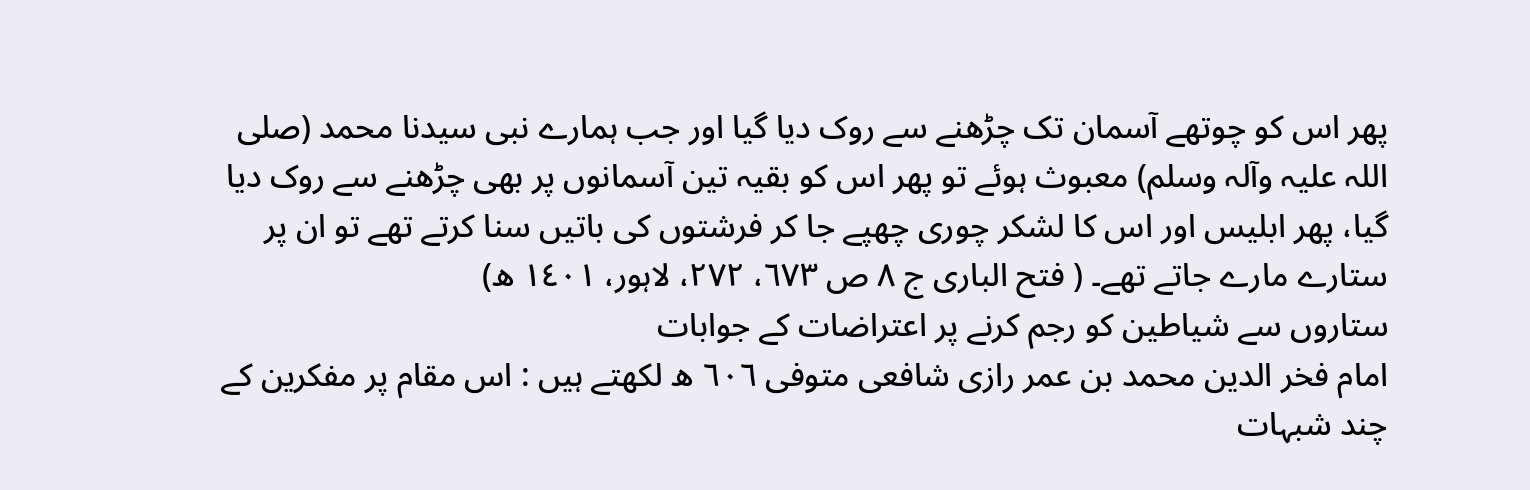پھر اس کو چوتھے آسمان تک چڑھنے سے روک دیا گیا اور جب ہمارے نبی سیدنا محمد (صلی اللہ علیہ وآلہ وسلم) معبوث ہوئے تو پھر اس کو بقیہ تین آسمانوں پر بھی چڑھنے سے روک دیا گیا، پھر ابلیس اور اس کا لشکر چوری چھپے جا کر فرشتوں کی باتیں سنا کرتے تھے تو ان پر ستارے مارے جاتے تھے۔ ( فتح الباری ج ٨ ص ٦٧٣، ٢٧٢، لاہور، ١٤٠١ ھ)
ستاروں سے شیاطین کو رجم کرنے پر اعتراضات کے جوابات
امام فخر الدین محمد بن عمر رازی شافعی متوفی ٦٠٦ ھ لکھتے ہیں : اس مقام پر مفکرین کے چند شبہات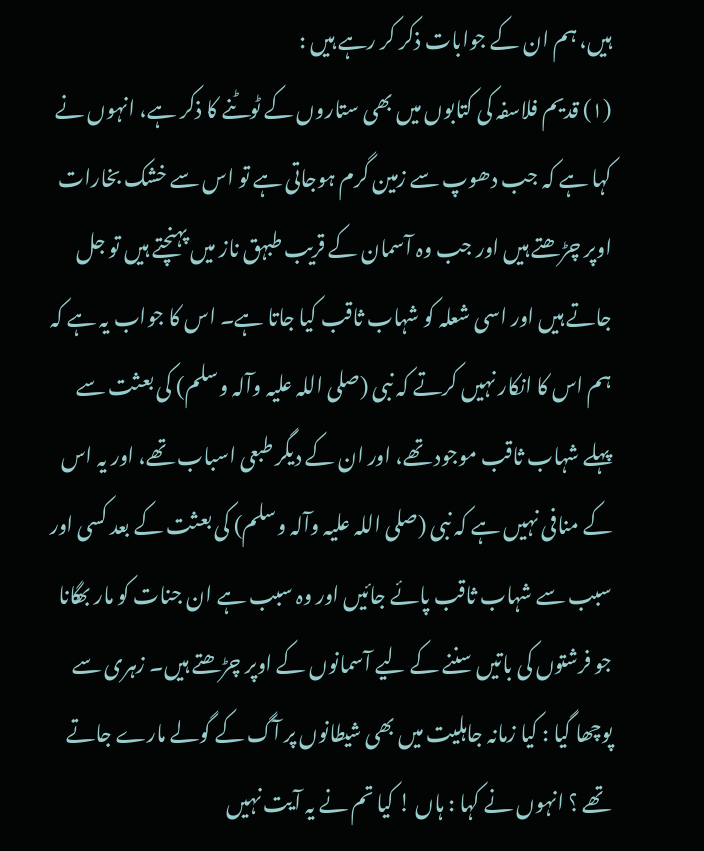ہیں، ہم ان کے جوابات ذکر کر رہے ہیں :
(١) قدیم فلاسفہ کی کتابوں میں بھی ستاروں کے ٹوٹنے کا ذکر ہے، انہوں نے کہا ہے کہ جب دھوپ سے زمین گرم ہوجاتی ہے تو اس سے خشک بخارات اوپر چڑھتے ہیں اور جب وہ آسمان کے قریب طبہق ناز میں پہنچتے ہیں تو جل جاتے ہیں اور اسی شعلہ کو شہاب ثاقب کیا جاتا ہے۔ اس کا جواب یہ ہے کہ ہم اس کا انکار نہیں کرتے کہ نبی (صلی اللہ علیہ وآلہ وسلم) کی بعثت سے پہلے شہاب ثاقب موجود تھے، اور ان کے دیگر طبعی اسباب تھے، اور یہ اس کے منافی نہیں ہے کہ نبی (صلی اللہ علیہ وآلہ وسلم) کی بعثت کے بعد کسی اور سبب سے شہاب ثاقب پائے جائیں اور وہ سبب ہے ان جنات کو مار بھگانا جو فرشتوں کی باتیں سننے کے لیے آسمانوں کے اوپر چڑھتے ہیں۔ زہری سے پوچھا گیا : کیا زمانہ جاہلیت میں بھی شیطانوں پر آگ کے گولے مارے جاتے تھے ؟ انہوں نے کہا : ہاں ! کیا تم نے یہ آیت نہیں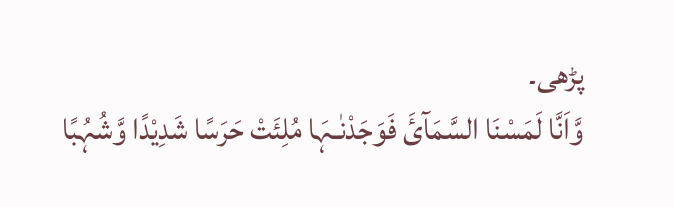پڑھی۔
وَّاَنَّا لَمَسْنَا السَّمَآئَ فَوَجَدْنٰـہَا مُلِئَتْ حَرَسًا شَدِیْدًا وَّشُہُبًا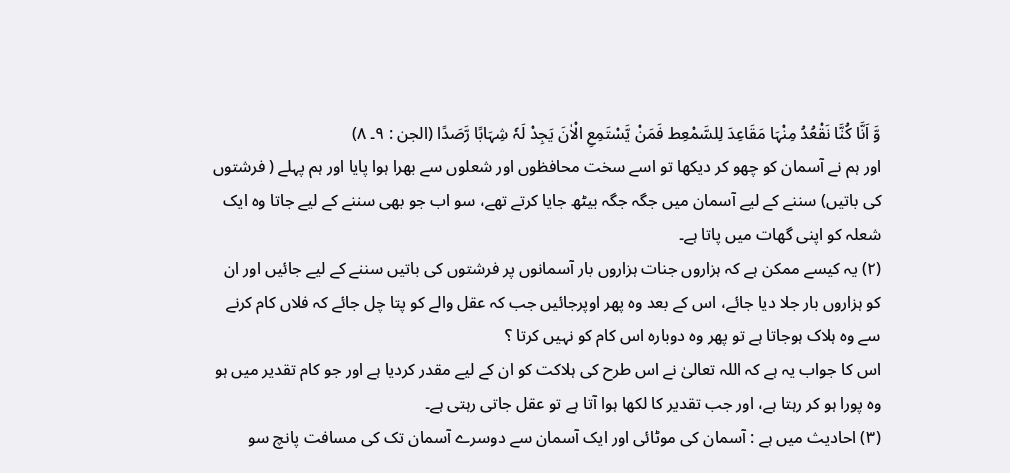وَّ اَنَّا کُنَّا نَقْعُدُ مِنْہَا مَقَاعِدَ لِلسَّمْعِط فَمَنْ یَّسْتَمِعِ الْاٰنَ یَجِدْ لَہٗ شِہَابًا رَّصَدًا (الجن : ٩۔ ٨)
اور ہم نے آسمان کو چھو کر دیکھا تو اسے سخت محافظوں اور شعلوں سے بھرا ہوا پایا اور ہم پہلے ( فرشتوں کی باتیں) سننے کے لیے آسمان میں جگہ جگہ بیٹھ جایا کرتے تھے، سو اب جو بھی سننے کے لیے جاتا وہ ایک شعلہ کو اپنی گھات میں پاتا ہے۔
(٢) یہ کیسے ممکن ہے کہ ہزاروں جنات ہزاروں بار آسمانوں پر فرشتوں کی باتیں سننے کے لیے جائیں اور ان کو ہزاروں بار جلا دیا جائے، اس کے بعد وہ پھر اوپرجائیں جب کہ عقل والے کو پتا چل جائے کہ فلاں کام کرنے سے وہ ہلاک ہوجاتا ہے تو پھر وہ دوبارہ اس کام کو نہیں کرتا ؟
اس کا جواب یہ ہے کہ اللہ تعالیٰ نے اس طرح کی ہلاکت کو ان کے لیے مقدر کردیا ہے اور جو کام تقدیر میں ہو وہ پورا ہو کر رہتا ہے، اور جب تقدیر کا لکھا ہوا آتا ہے تو عقل جاتی رہتی ہے۔
(٣) احادیث میں ہے : آسمان کی موٹائی اور ایک آسمان سے دوسرے آسمان تک کی مسافت پانچ سو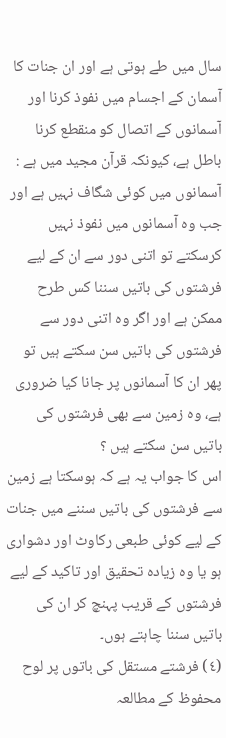سال میں طے ہوتی ہے اور ان جنات کا آسمان کے اجسام میں نفوذ کرنا اور آسمانوں کے اتصال کو منقطع کرنا باطل ہے، کیونکہ قرآن مجید میں ہے : آسمانوں میں کوئی شگاف نہیں ہے اور جب وہ آسمانوں میں نفوذ نہیں کرسکتے تو اتنی دور سے ان کے لیے فرشتوں کی باتیں سننا کس طرح ممکن ہے اور اگر وہ اتنی دور سے فرشتوں کی باتیں سن سکتے ہیں تو پھر ان کا آسمانوں پر جانا کیا ضروری ہے، وہ زمین سے بھی فرشتوں کی باتیں سن سکتے ہیں ؟
اس کا جواب یہ ہے کہ ہوسکتا ہے زمین سے فرشتوں کی باتیں سننے میں جنات کے لیے کوئی طبعی رکاوٹ اور دشواری ہو یا وہ زیادہ تحقیق اور تاکید کے لیے فرشتوں کے قریب پہنچ کر ان کی باتیں سننا چاہتے ہوں۔
(٤) فرشتے مستقل کی باتوں پر لوح محفوظ کے مطالعہ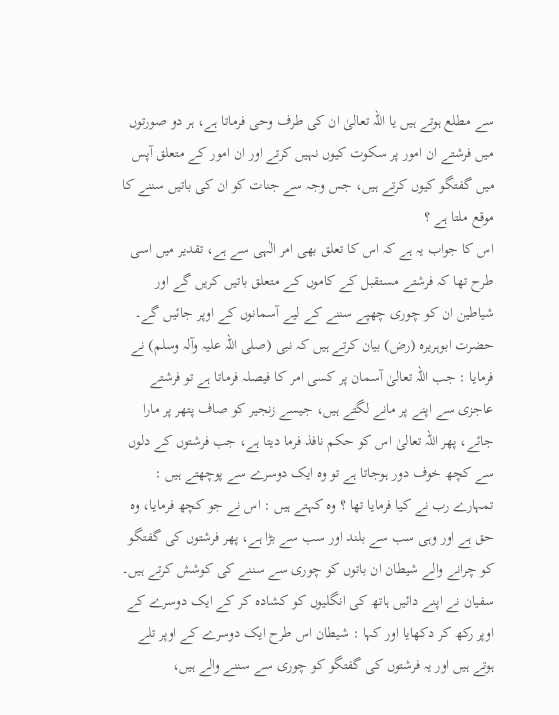سے مطلع ہوتے ہیں یا اللہ تعالیٰ ان کی طرف وحی فرماتا ہے، ہر دو صورتوں میں فرشتے ان امور پر سکوت کیوں نہیں کرتے اور ان امور کے متعلق آپس میں گفتگو کیوں کرتے ہیں، جس وجہ سے جنات کو ان کی باتیں سننے کا موقع ملتا ہے ؟
اس کا جواب یہ ہے کہ اس کا تعلق بھی امر الٰہی سے ہے، تقدیر میں اسی طرح تھا کہ فرشتے مستقبل کے کاموں کے متعلق باتیں کریں گے اور شیاطین ان کو چوری چھپے سننے کے لیے آسمانوں کے اوپر جائیں گے۔
حضرت ابوہریرہ (رض) بیان کرتے ہیں کہ نبی (صلی اللہ علیہ وآلہ وسلم) نے فرمایا : جب اللہ تعالیٰ آسمان پر کسی امر کا فیصلہ فرماتا ہے تو فرشتے عاجزی سے اپنے پر مانے لگتے ہیں، جیسے زنجیر کو صاف پتھر پر مارا جائے، پھر اللہ تعالیٰ اس کو حکم نافذ فرما دیتا ہے، جب فرشتوں کے دلوں سے کچھ خوف دور ہوجاتا ہے تو وہ ایک دوسرے سے پوچھتے ہیں : تمہارے رب نے کیا فرمایا تھا ؟ وہ کہتے ہیں : اس نے جو کچھ فرمایا، وہ حق ہے اور وہی سب سے بلند اور سب سے بڑا ہے، پھر فرشتوں کی گفتگو کو چرانے والے شیطان ان باتوں کو چوری سے سننے کی کوشش کرتے ہیں۔ سفیان نے اپنے دائیں ہاتھ کی انگلیوں کو کشادہ کر کے ایک دوسرے کے اوپر رکھ کر دکھایا اور کہا : شیطان اس طرح ایک دوسرے کے اوپر تلے ہوتے ہیں اور یہ فرشتوں کی گفتگو کو چوری سے سننے والے ہیں،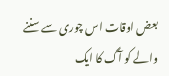بعض اوقات اس چوری سے سننے والے کو آگ کا ایک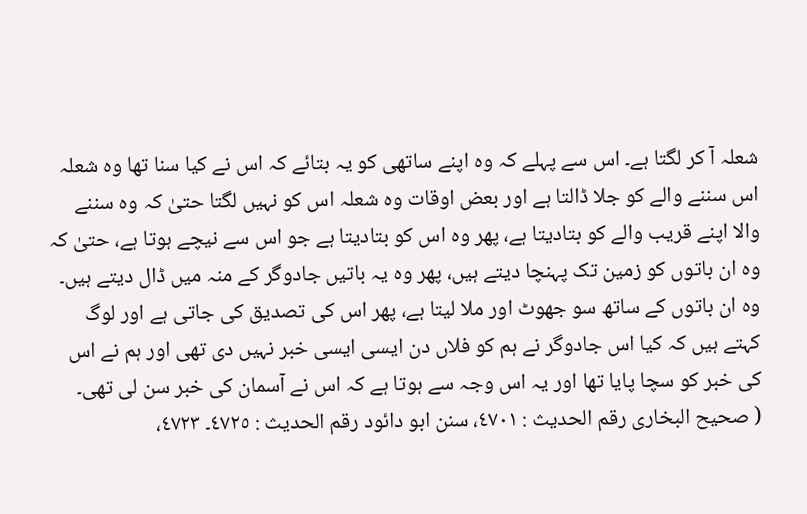شعلہ آ کر لگتا ہے۔ اس سے پہلے کہ وہ اپنے ساتھی کو یہ بتائے کہ اس نے کیا سنا تھا وہ شعلہ اس سننے والے کو جلا ڈالتا ہے اور بعض اوقات وہ شعلہ اس کو نہیں لگتا حتیٰ کہ وہ سننے والا اپنے قریب والے کو بتادیتا ہے، پھر وہ اس کو بتادیتا ہے جو اس سے نیچے ہوتا ہے، حتیٰ کہ وہ ان باتوں کو زمین تک پہنچا دیتے ہیں، پھر وہ یہ باتیں جادوگر کے منہ میں ڈال دیتے ہیں۔ وہ ان باتوں کے ساتھ سو جھوٹ اور ملا لیتا ہے، پھر اس کی تصدیق کی جاتی ہے اور لوگ کہتے ہیں کہ کیا اس جادوگر نے ہم کو فلاں دن ایسی ایسی خبر نہیں دی تھی اور ہم نے اس کی خبر کو سچا پایا تھا اور یہ اس وجہ سے ہوتا ہے کہ اس نے آسمان کی خبر سن لی تھی۔
( صحیح البخاری رقم الحدیث : ٤٧٠١، سنن ابو دائود رقم الحدیث : ٤٧٢٥۔ ٤٧٢٣،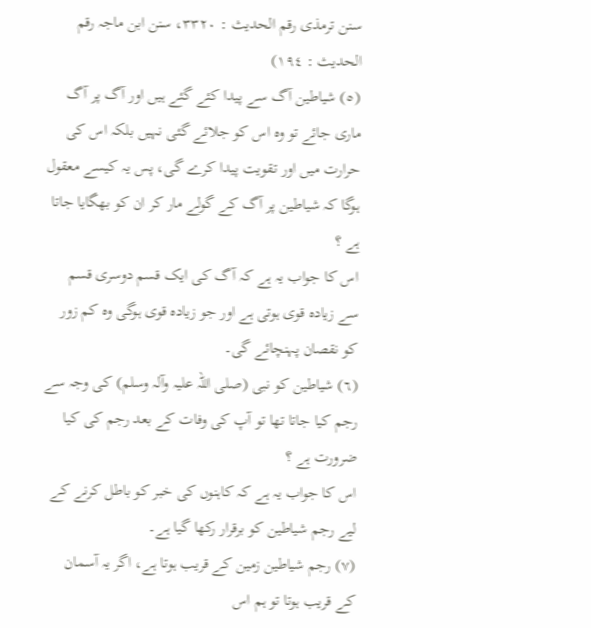سنن ترمذی رقم الحدیث : ٣٣٢٠، سنن ابن ماجہ رقم الحدیث : ١٩٤)
(٥) شیاطین آگ سے پیدا کئے گئے ہیں اور آگ پر آگ ماری جائے تو وہ اس کو جلائے گئی نہیں بلکہ اس کی حرارت میں اور تقویت پیدا کرے گی، پس یہ کیسے معقول ہوگا کہ شیاطین پر آگ کے گولے مار کر ان کو بھگایا جاتا ہے ؟
اس کا جواب یہ ہے کہ آگ کی ایک قسم دوسری قسم سے زیادہ قوی ہوتی ہے اور جو زیادہ قوی ہوگی وہ کم زور کو نقصان پہنچائے گی۔
(٦) شیاطین کو نبی (صلی اللہ علیہ وآلہ وسلم) کی وجہ سے رجم کیا جاتا تھا تو آپ کی وفات کے بعد رجم کی کیا ضرورت ہے ؟
اس کا جواب یہ ہے کہ کاہنوں کی خبر کو باطل کرنے کے لیے رجم شیاطین کو برقرار رکھا گیا ہے۔
(٧) رجم شیاطین زمین کے قریب ہوتا ہے، اگر یہ آسمان کے قریب ہوتا تو ہم اس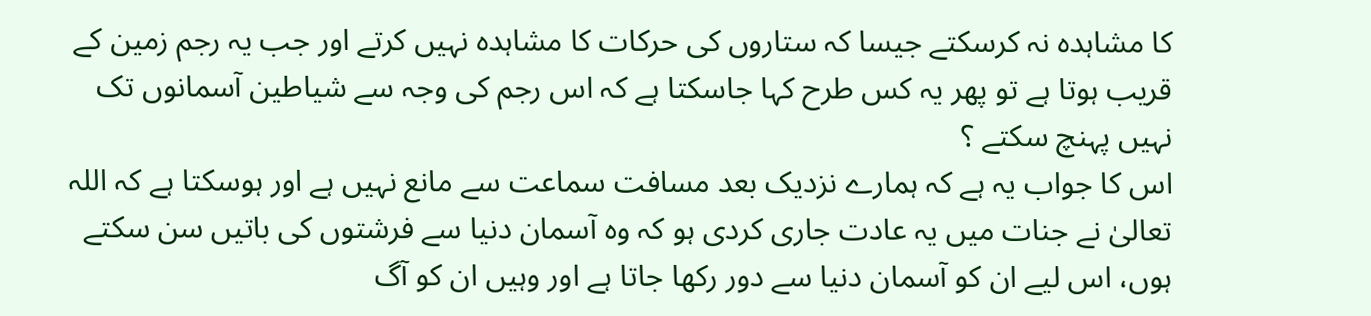کا مشاہدہ نہ کرسکتے جیسا کہ ستاروں کی حرکات کا مشاہدہ نہیں کرتے اور جب یہ رجم زمین کے قریب ہوتا ہے تو پھر یہ کس طرح کہا جاسکتا ہے کہ اس رجم کی وجہ سے شیاطین آسمانوں تک نہیں پہنچ سکتے ؟
اس کا جواب یہ ہے کہ ہمارے نزدیک بعد مسافت سماعت سے مانع نہیں ہے اور ہوسکتا ہے کہ اللہ تعالیٰ نے جنات میں یہ عادت جاری کردی ہو کہ وہ آسمان دنیا سے فرشتوں کی باتیں سن سکتے ہوں، اس لیے ان کو آسمان دنیا سے دور رکھا جاتا ہے اور وہیں ان کو آگ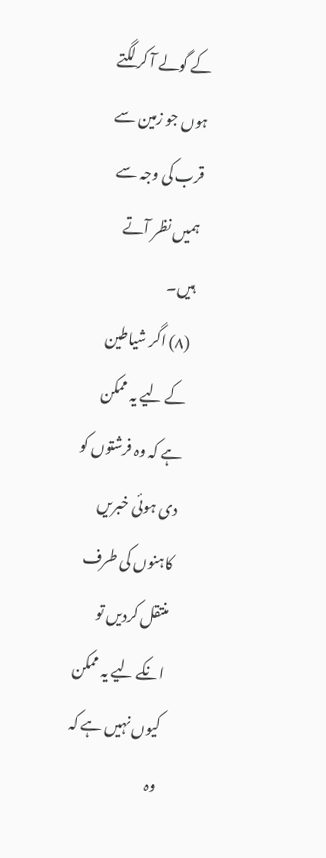کے گولے آ کر لگتے ہوں جو زمین سے قرب کی وجہ سے ہمیں نظر آتے ہیں۔
(٨) اگر شیاطین کے لیے یہ ممکن ہے کہ وہ فرشتوں کو دی ہوئی خبریں کاہنوں کی طرف منتقل کردیں تو انکے لیے یہ ممکن کیوں نہیں ہے کہ وہ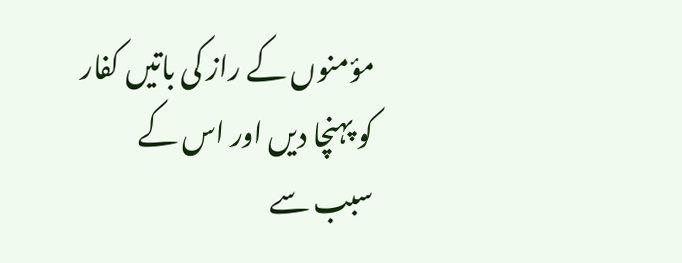مؤمنوں کے راز کی باتیں کفار کو پہنچا دیں اور اس کے سبب سے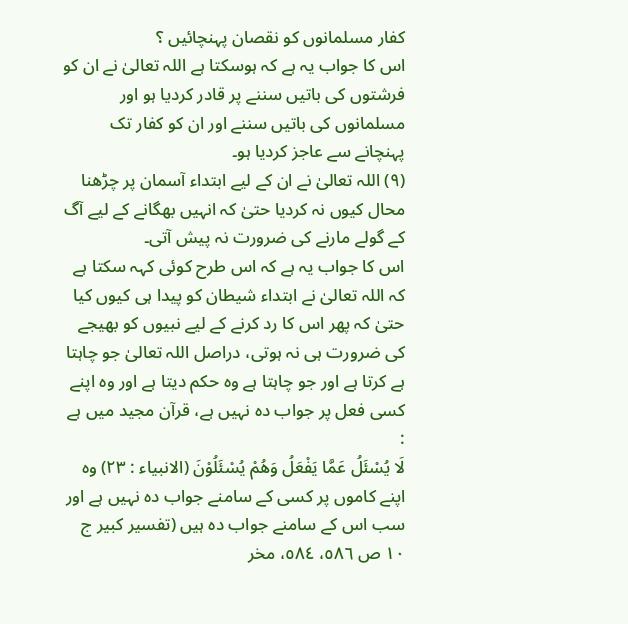کفار مسلمانوں کو نقصان پہنچائیں ؟
اس کا جواب یہ ہے کہ ہوسکتا ہے اللہ تعالیٰ نے ان کو فرشتوں کی باتیں سننے پر قادر کردیا ہو اور مسلمانوں کی باتیں سننے اور ان کو کفار تک پہنچانے سے عاجز کردیا ہو۔
(٩) اللہ تعالیٰ نے ان کے لیے ابتداء آسمان پر چڑھنا محال کیوں نہ کردیا حتیٰ کہ انہیں بھگانے کے لیے آگ کے گولے مارنے کی ضرورت نہ پیش آتی۔
اس کا جواب یہ ہے کہ اس طرح کوئی کہہ سکتا ہے کہ اللہ تعالیٰ نے ابتداء شیطان کو پیدا ہی کیوں کیا حتیٰ کہ پھر اس کا رد کرنے کے لیے نبیوں کو بھیجے کی ضرورت ہی نہ ہوتی، دراصل اللہ تعالیٰ جو چاہتا ہے کرتا ہے اور جو چاہتا ہے وہ حکم دیتا ہے اور وہ اپنے کسی فعل پر جواب دہ نہیں ہے، قرآن مجید میں ہے :
لَا یُسْئَلُ عَمَّا یَفْعَلُ وَھُمْ یُسْئَلُوْنَ (الانبیاء : ٢٣) وہ اپنے کاموں پر کسی کے سامنے جواب دہ نہیں ہے اور سب اس کے سامنے جواب دہ ہیں (تفسیر کبیر ج ١٠ ص ٥٨٦، ٥٨٤، مخر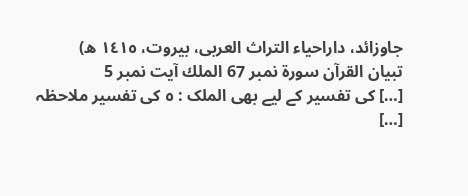جاوزائد، داراحیاء التراث العربی، بیروت، ١٤١٥ ھ)
تبیان القرآن سورۃ نمبر 67 الملك آیت نمبر 5
[…] کی تفسیر کے لیے بھی الملک : ٥ کی تفسیر ملاحظہ […]